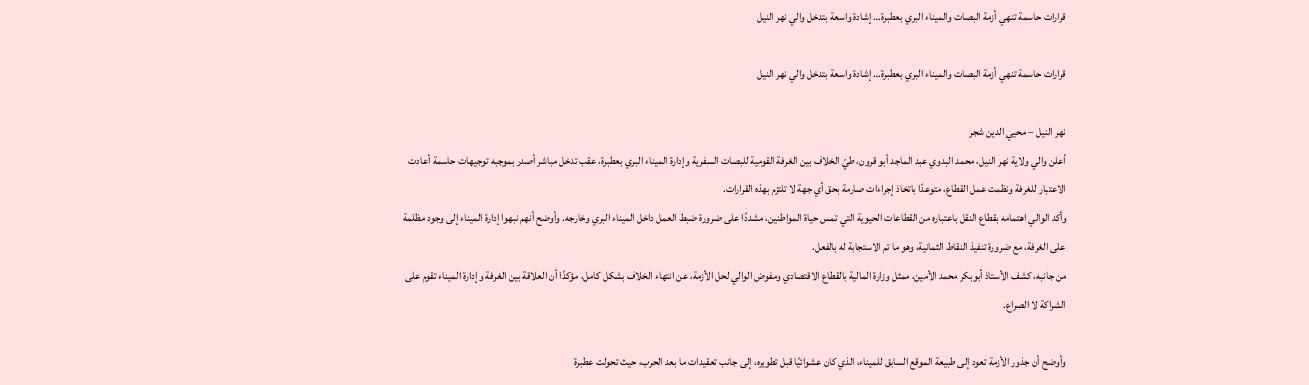قرارات حاسمة تنهي أزمة البصات والميناء البري بعطبرة… إشادة واسعة بتدخل والي نهر النيل

قرارات حاسمة تنهي أزمة البصات والميناء البري بعطبرة… إشادة واسعة بتدخل والي نهر النيل

نهر النيل – محيي الدين شجر
أعلن والي ولاية نهر النيل، محمد البدوي عبد الماجد أبو قرون، طيّ الخلاف بين الغرفة القومية للبصات السفرية وإدارة الميناء البري بعطبرة، عقب تدخل مباشر أصدر بموجبه توجيهات حاسمة أعادت الاعتبار للغرفة ونظمت عمل القطاع، متوعدًا باتخاذ إجراءات صارمة بحق أي جهة لا تلتزم بهذه القرارات.
وأكد الوالي اهتمامه بقطاع النقل باعتباره من القطاعات الحيوية التي تمس حياة المواطنين، مشددًا على ضرورة ضبط العمل داخل الميناء البري وخارجه. وأوضح أنهم نبهوا إدارة الميناء إلى وجود مظلمة على الغرفة، مع ضرورة تنفيذ النقاط الثمانية، وهو ما تم الاستجابة له بالفعل.
من جانبه، كشف الأستاذ أبوبكر محمد الأمين، ممثل وزارة المالية بالقطاع الاقتصادي ومفوض الوالي لحل الأزمة، عن انتهاء الخلاف بشكل كامل، مؤكدًا أن العلاقة بين الغرفة وإدارة الميناء تقوم على الشراكة لا الصراع.

وأوضح أن جذور الأزمة تعود إلى طبيعة الموقع السابق للميناء، الذي كان عشوائيًا قبل تطويره، إلى جانب تعقيدات ما بعد الحرب، حيث تحولت عطبرة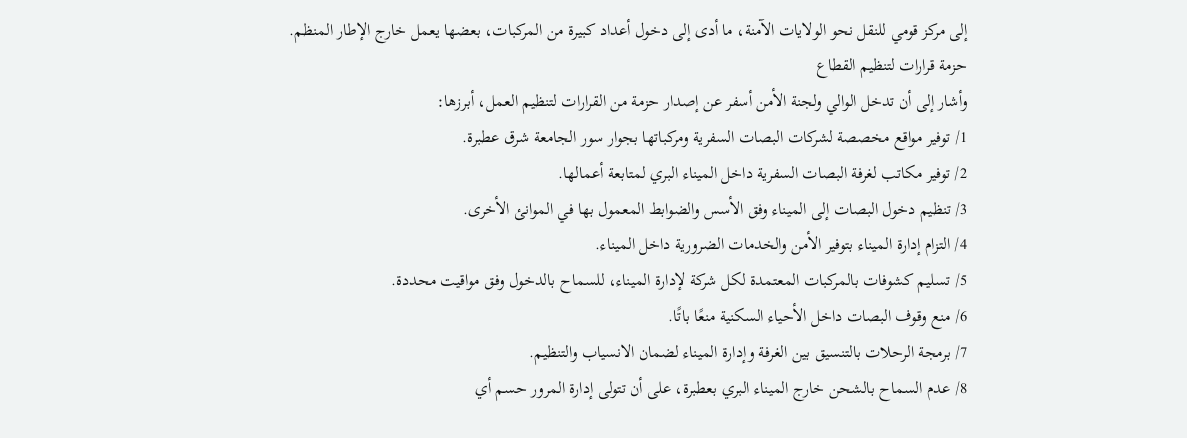إلى مركز قومي للنقل نحو الولايات الآمنة، ما أدى إلى دخول أعداد كبيرة من المركبات، بعضها يعمل خارج الإطار المنظم.
حزمة قرارات لتنظيم القطاع
وأشار إلى أن تدخل الوالي ولجنة الأمن أسفر عن إصدار حزمة من القرارات لتنظيم العمل، أبرزها:
1/ توفير مواقع مخصصة لشركات البصات السفرية ومركباتها بجوار سور الجامعة شرق عطبرة.
2/ توفير مكاتب لغرفة البصات السفرية داخل الميناء البري لمتابعة أعمالها.
3/ تنظيم دخول البصات إلى الميناء وفق الأسس والضوابط المعمول بها في الموانئ الأخرى.
4/ التزام إدارة الميناء بتوفير الأمن والخدمات الضرورية داخل الميناء.
5/ تسليم كشوفات بالمركبات المعتمدة لكل شركة لإدارة الميناء، للسماح بالدخول وفق مواقيت محددة.
6/ منع وقوف البصات داخل الأحياء السكنية منعًا باتًا.
7/ برمجة الرحلات بالتنسيق بين الغرفة وإدارة الميناء لضمان الانسياب والتنظيم.
8/ عدم السماح بالشحن خارج الميناء البري بعطبرة، على أن تتولى إدارة المرور حسم أي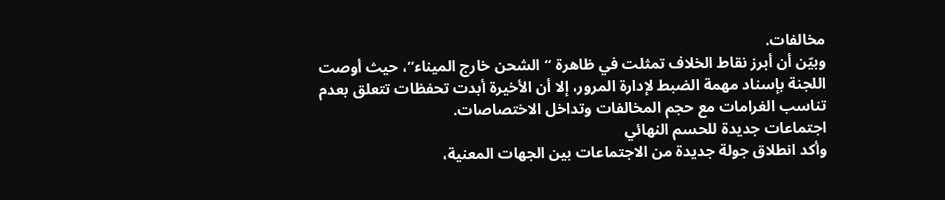مخالفات.
وبيّن أن أبرز نقاط الخلاف تمثلت في ظاهرة “الشحن خارج الميناء”، حيث أوصت اللجنة بإسناد مهمة الضبط لإدارة المرور، إلا أن الأخيرة أبدت تحفظات تتعلق بعدم تناسب الغرامات مع حجم المخالفات وتداخل الاختصاصات.
اجتماعات جديدة للحسم النهائي
وأكد انطلاق جولة جديدة من الاجتماعات بين الجهات المعنية،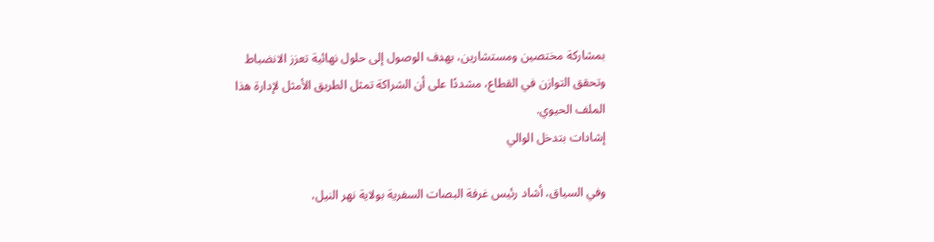بمشاركة مختصين ومستشارين، بهدف الوصول إلى حلول نهائية تعزز الانضباط وتحقق التوازن في القطاع، مشددًا على أن الشراكة تمثل الطريق الأمثل لإدارة هذا الملف الحيوي.
إشادات بتدخل الوالي

وفي السياق، أشاد رئيس غرفة البصات السفرية بولاية نهر النيل،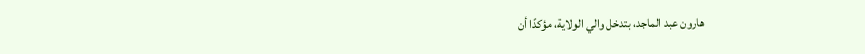هارون عبد الماجد، بتدخل والي الولاية، مؤكدًا أن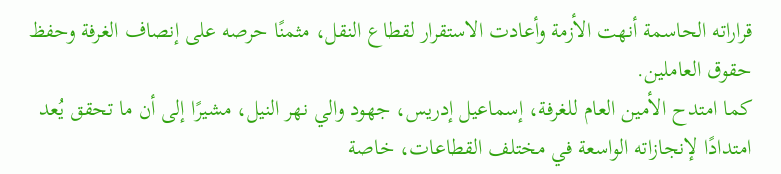قراراته الحاسمة أنهت الأزمة وأعادت الاستقرار لقطاع النقل، مثمنًا حرصه على إنصاف الغرفة وحفظ حقوق العاملين.
كما امتدح الأمين العام للغرفة، إسماعيل إدريس، جهود والي نهر النيل، مشيرًا إلى أن ما تحقق يُعد امتدادًا لإنجازاته الواسعة في مختلف القطاعات، خاصة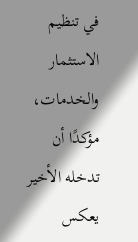في تنظيم الاستثمار والخدمات، مؤكدًا أن تدخله الأخير يعكس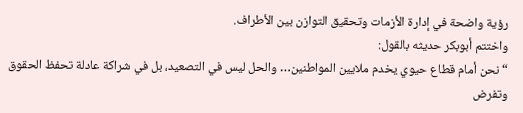رؤية واضحة في إدارة الأزمات وتحقيق التوازن بين الأطراف.
واختتم أبوبكر حديثه بالقول:
“نحن أمام قطاع حيوي يخدم ملايين المواطنين… والحل ليس في التصعيد، بل في شراكة عادلة تحفظ الحقوق وتفرض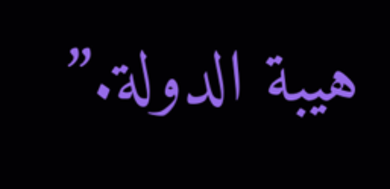هيبة الدولة.”